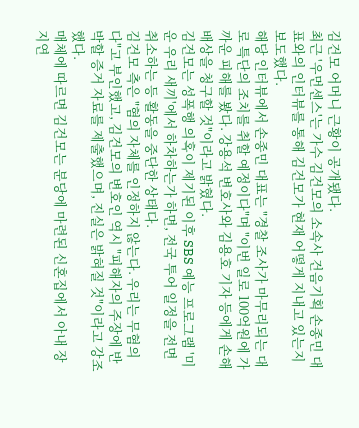김건모 어머니 근황이 공개됐다.
최근 '우먼센스'는 가수 김건모의 소속사 건음기획 손종민 대표와의 인터뷰를 통해 김건모가 현재 어떻게 지내고 있는지 보도했다.
해당 인터뷰에서 손종민 대표는 "경찰 조사가 마무리되는 대로 특단의 조치를 취할 예정이다"며 "이번 일로 100억원에 가까운 피해를 봤다. 강용석 변호사와 김용호 기자 등에게 손해배상을 청구할 것"이라고 밝혔다.
김건모는 성폭행 의혹이 제기된 이후 SBS 예능 프로그램 '미운 우리 새끼'에서 하차하는가 하면, 전국 투어 일정을 전면 취소하는 등 활동을 중단한 상태다.
김건모 측은 "혐의 자체를 인정하지 않는다. 우리는 무혐의다"고 부인했고, 김건모의 변호인 역시 "피해자의 주장에 반박할 증거 자료를 제출했으며, 진실은 밝혀질 것"이라고 강조했다.
매체에 따르면 김건모는 분당에 마련된 신혼집에서 아내 장지연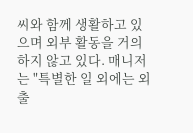씨와 함께 생활하고 있으며 외부 활동을 거의 하지 않고 있다. 매니저는 "특별한 일 외에는 외출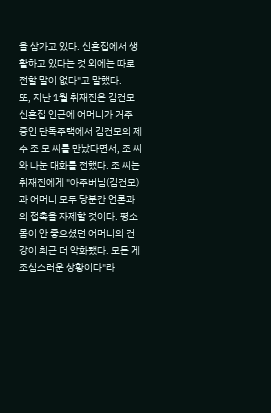을 삼가고 있다. 신혼집에서 생활하고 있다는 것 외에는 따로 전할 말이 없다"고 말했다.
또, 지난 1월 취재진은 김건모 신혼집 인근에 어머니가 거주 중인 단독주택에서 김건모의 제수 조 모 씨를 만났다면서, 조 씨와 나눈 대화를 전했다. 조 씨는 취재진에게 "아주버님(김건모)과 어머니 모두 당분간 언론과의 접촉을 자제할 것이다. 평소 몸이 안 좋으셨던 어머니의 건강이 최근 더 악화됐다. 모든 게 조심스러운 상황이다"라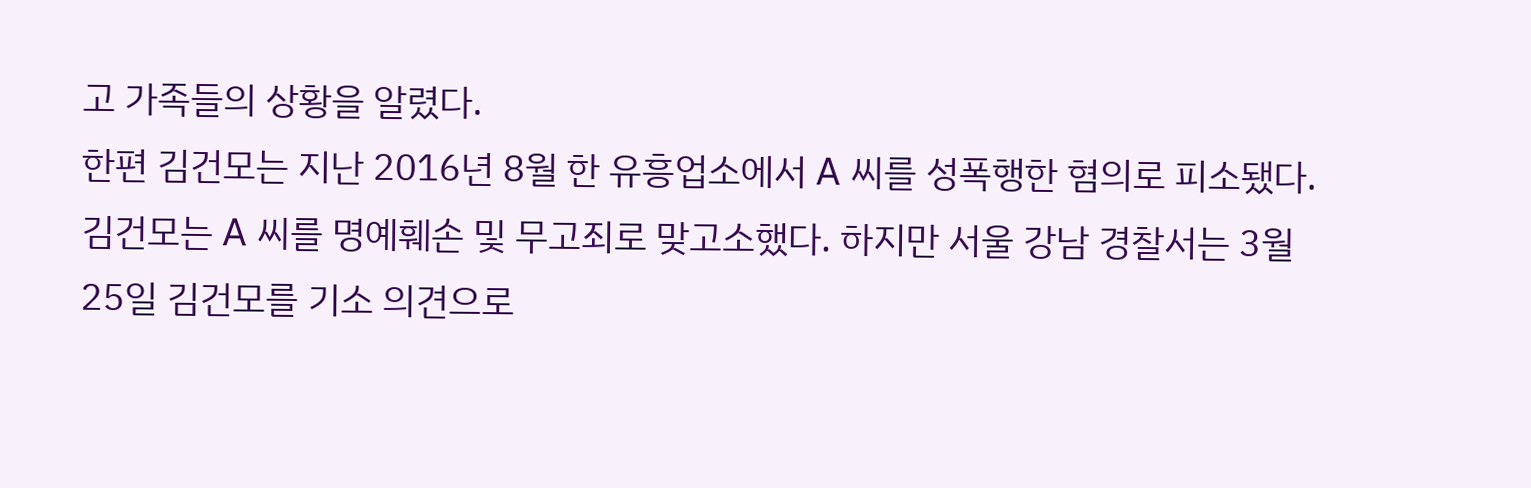고 가족들의 상황을 알렸다.
한편 김건모는 지난 2016년 8월 한 유흥업소에서 A 씨를 성폭행한 혐의로 피소됐다. 김건모는 A 씨를 명예훼손 및 무고죄로 맞고소했다. 하지만 서울 강남 경찰서는 3월 25일 김건모를 기소 의견으로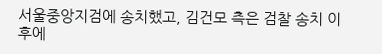서울중앙지검에 송치했고, 김건모 측은 검찰 송치 이후에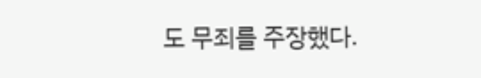도 무죄를 주장했다.